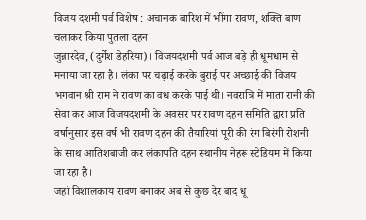विजय दशमी पर्व विशेष : अचानक बारिश में भींगा रावण, शक्ति बाण चलाकर किया पुतला दहन
जुन्नारदेव, (दुर्गेश डेहरिया)। विजयदशमी पर्व आज बड़े ही धूमधाम से मनाया जा रहा है। लंका पर चढ़ाई करके बुराई पर अच्छाई की विजय भगवान श्री राम ने रावण का वध करके पाई थी। नवरात्रि में माता रानी की सेवा कर आज विजयदशमी के अवसर पर रावण दहन समिति द्वारा प्रति वर्षानुसार इस वर्ष भी रावण दहन की तैयारियां पूरी की रंग बिरंगी रोशनी के साथ आतिशबाजी कर लंकापति दहन स्थानीय नेहरू स्टेडियम में किया जा रहा है।
जहां विशालकाय रावण बनाकर अब से कुछ देर बाद धू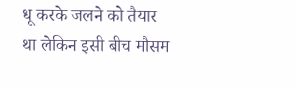धू करके जलने को तैयार था लेकिन इसी बीच मौसम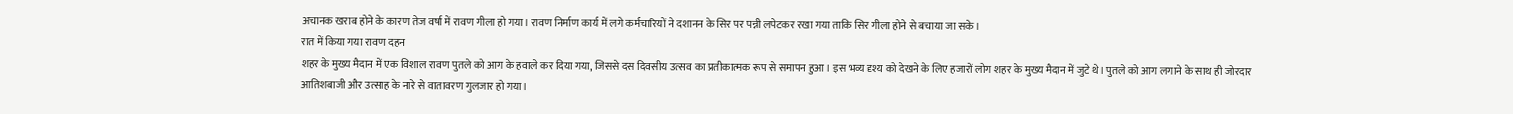अचानक खराब होने के कारण तेज वर्षा में रावण गीला हो गया। रावण निर्माण कार्य में लगे कर्मचारियों ने दशानन के सिर पर पन्नी लपेटकर रखा गया ताकि सिर गीला होने से बचाया जा सके।
रात में किया गया रावण दहन
शहर के मुख्य मैदान में एक विशाल रावण पुतले को आग के हवाले कर दिया गया, जिससे दस दिवसीय उत्सव का प्रतीकात्मक रूप से समापन हुआ। इस भव्य दृश्य को देखने के लिए हजारों लोग शहर के मुख्य मैदान में जुटे थे। पुतले को आग लगाने के साथ ही जोरदार आतिशबाजी और उत्साह के नारे से वातावरण गुलजार हो गया।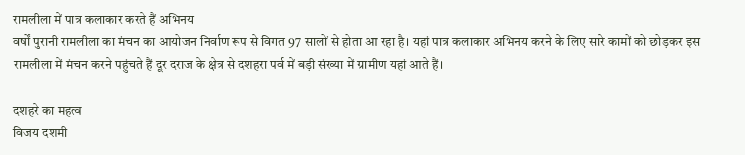रामलीला में पात्र कलाकार करते हैं अभिनय
वर्षों पुरानी रामलीला का मंचन का आयोजन निर्वाण रूप से विगत 97 सालों से होता आ रहा है। यहां पात्र कलाकार अभिनय करने के लिए सारे कामों को छोड़कर इस रामलीला में मंचन करने पहुंचते हैं दूर दराज के क्षेत्र से दशहरा पर्व में बड़ी संख्या में ग्रामीण यहां आते हैं।

दशहरे का महत्व
विजय दशमी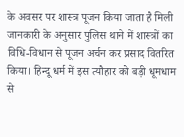के अवसर पर शास्त्र पूजन किया जाता है मिली जानकारी के अनुसार पुलिस थाने में शास्त्रों का विधि-विधान से पूजन अर्चन कर प्रसाद वितरित किया। हिन्दू धर्म में इस त्यौहार को बड़ी धूमधाम से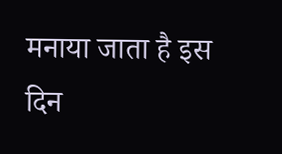मनाया जाता है इस दिन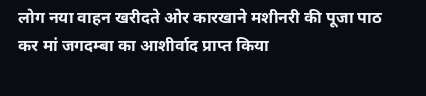लोग नया वाहन खरीदते ओर कारखाने मशीनरी की पूजा पाठ कर मां जगदम्बा का आशीर्वाद प्राप्त किया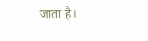जाता है।